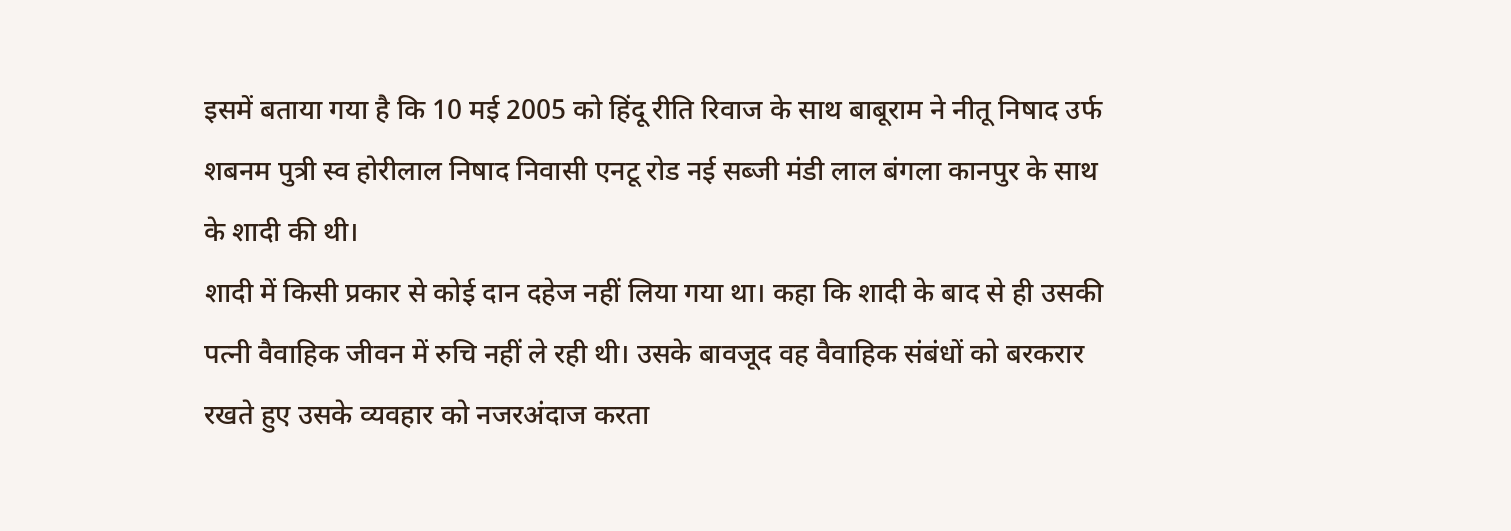इसमें बताया गया है कि 10 मई 2005 को हिंदू रीति रिवाज के साथ बाबूराम ने नीतू निषाद उर्फ शबनम पुत्री स्व होरीलाल निषाद निवासी एनटू रोड नई सब्जी मंडी लाल बंगला कानपुर के साथ के शादी की थी।
शादी में किसी प्रकार से कोई दान दहेज नहीं लिया गया था। कहा कि शादी के बाद से ही उसकी पत्नी वैवाहिक जीवन में रुचि नहीं ले रही थी। उसके बावजूद वह वैवाहिक संबंधों को बरकरार रखते हुए उसके व्यवहार को नजरअंदाज करता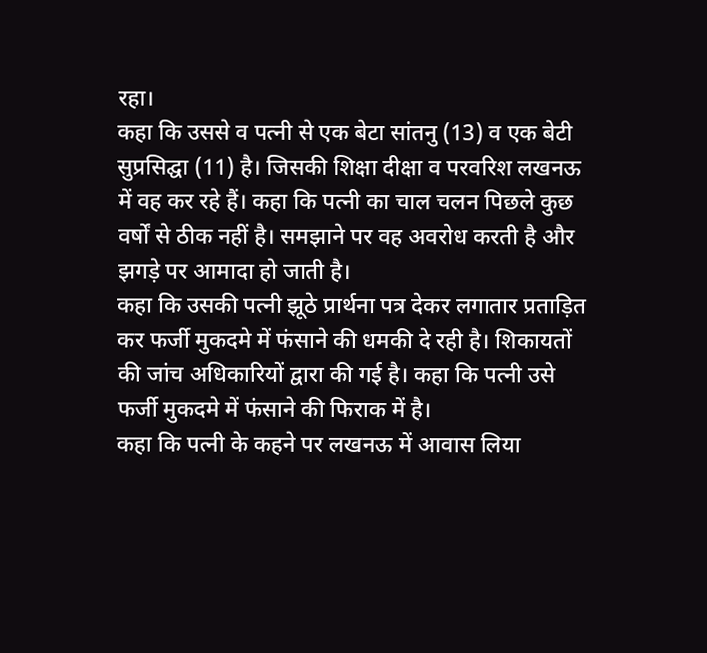रहा।
कहा कि उससे व पत्नी से एक बेटा सांतनु (13) व एक बेटी सुप्रसिद्घा (11) है। जिसकी शिक्षा दीक्षा व परवरिश लखनऊ में वह कर रहे हैं। कहा कि पत्नी का चाल चलन पिछले कुछ वर्षों से ठीक नहीं है। समझाने पर वह अवरोध करती है और झगड़े पर आमादा हो जाती है।
कहा कि उसकी पत्नी झूठे प्रार्थना पत्र देकर लगातार प्रताड़ित कर फर्जी मुकदमे में फंसाने की धमकी दे रही है। शिकायतों की जांच अधिकारियों द्वारा की गई है। कहा कि पत्नी उसे फर्जी मुकदमे में फंसाने की फिराक में है।
कहा कि पत्नी के कहने पर लखनऊ में आवास लिया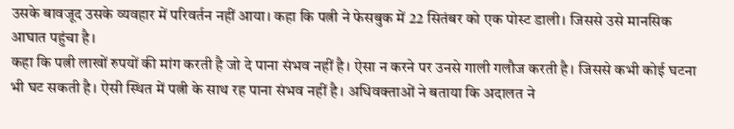उसके बावजूद उसके व्यवहार में परिवर्तन नहीं आया। कहा कि पत्नी ने फेसबुक में 22 सितंबर को एक पोस्ट डाली। जिससे उसे मानसिक आघात पहुंचा है।
कहा कि पत्नी लाखों रुपयों की मांग करती है जो दे पाना संभव नहीं है। ऐसा न करने पर उनसे गाली गलौज करती है। जिससे कभी कोई घटना भी घट सकती है। ऐसी स्थित में पत्नी के साथ रह पाना संभव नहीं है। अधिवक्ताओं ने बताया कि अदालत ने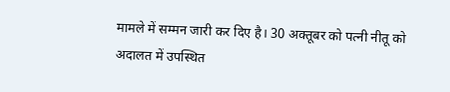मामले में सम्मन जारी कर दिए है। 30 अक्तूबर को पत्नी नीतू को अदालत में उपस्थित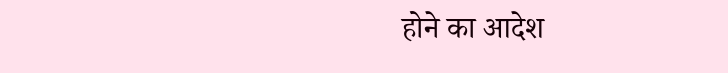होने का आदेश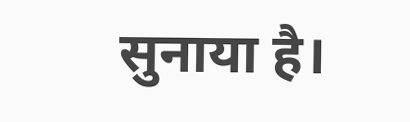सुनाया है।